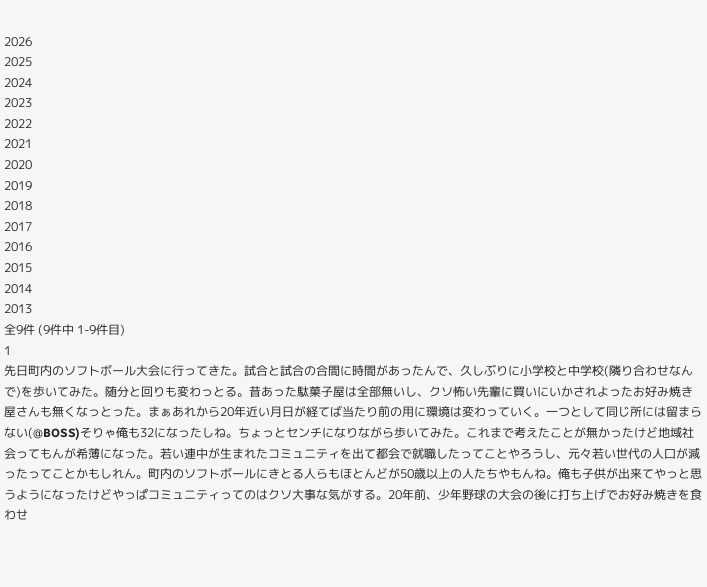2026
2025
2024
2023
2022
2021
2020
2019
2018
2017
2016
2015
2014
2013
全9件 (9件中 1-9件目)
1
先日町内のソフトボール大会に行ってきた。試合と試合の合間に時間があったんで、久しぶりに小学校と中学校(隣り合わせなんで)を歩いてみた。随分と回りも変わっとる。昔あった駄菓子屋は全部無いし、クソ怖い先輩に買いにいかされよったお好み焼き屋さんも無くなっとった。まぁあれから20年近い月日が経てば当たり前の用に環境は変わっていく。一つとして同じ所には留まらない(@BOSS)そりゃ俺も32になったしね。ちょっとセンチになりながら歩いてみた。これまで考えたことが無かったけど地域社会ってもんが希薄になった。若い連中が生まれたコミュニティを出て都会で就職したってことやろうし、元々若い世代の人口が減ったってことかもしれん。町内のソフトボールにきとる人らもほとんどが50歳以上の人たちやもんね。俺も子供が出来てやっと思うようになったけどやっぱコミュニティってのはクソ大事な気がする。20年前、少年野球の大会の後に打ち上げでお好み焼きを食わせ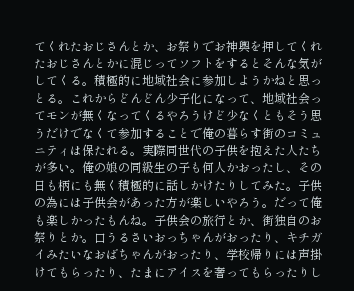てくれたおじさんとか、お祭りでお神輿を押してくれたおじさんとかに混じってソフトをするとそんな気がしてくる。積極的に地域社会に参加しようかねと思っとる。これからどんどん少子化になって、地域社会ってモンが無くなってくるやろうけど少なくともそう思うだけでなくて参加することで俺の暮らす街のコミュニティは保たれる。実際同世代の子供を抱えた人たちが多い。俺の娘の同級生の子も何人かおったし、その日も柄にも無く積極的に話しかけたりしてみた。子供の為には子供会があった方が楽しいやろう。だって俺も楽しかったもんね。子供会の旅行とか、街独自のお祭りとか。口うるさいおっちゃんがおったり、キチガイみたいなおばちゃんがおったり、学校帰りには声掛けてもらったり、たまにアイスを奢ってもらったりし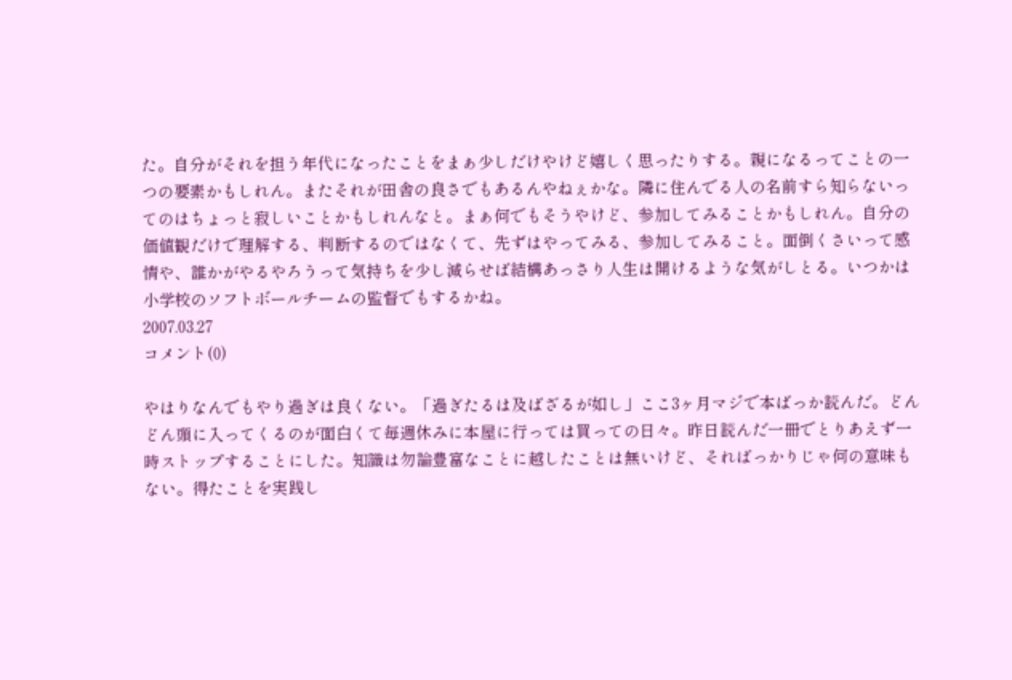た。自分がそれを担う年代になったことをまぁ少しだけやけど嬉しく思ったりする。親になるってことの一つの要素かもしれん。またそれが田舎の良さでもあるんやねぇかな。隣に住んでる人の名前すら知らないってのはちょっと寂しいことかもしれんなと。まぁ何でもそうやけど、参加してみることかもしれん。自分の価値観だけで理解する、判断するのではなくて、先ずはやってみる、参加してみること。面倒くさいって感情や、誰かがやるやろうって気持ちを少し減らせば結構あっさり人生は開けるような気がしとる。いつかは小学校のソフトボールチームの監督でもするかね。
2007.03.27
コメント(0)

やはりなんでもやり過ぎは良くない。「過ぎたるは及ばざるが如し」ここ3ヶ月マジで本ばっか読んだ。どんどん頭に入ってくるのが面白くて毎週休みに本屋に行っては買っての日々。昨日読んだ一冊でとりあえず一時ストップすることにした。知識は勿論豊富なことに越したことは無いけど、そればっかりじゃ何の意味もない。得たことを実践し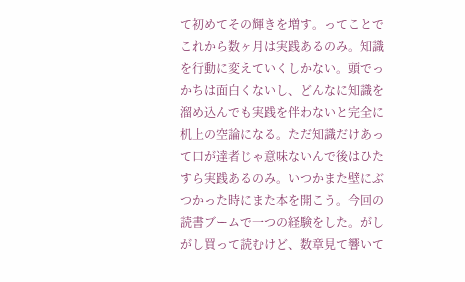て初めてその輝きを増す。ってことでこれから数ヶ月は実践あるのみ。知識を行動に変えていくしかない。頭でっかちは面白くないし、どんなに知識を溜め込んでも実践を伴わないと完全に机上の空論になる。ただ知識だけあって口が達者じゃ意味ないんで後はひたすら実践あるのみ。いつかまた壁にぶつかった時にまた本を開こう。今回の読書ブームで一つの経験をした。がしがし買って読むけど、数章見て響いて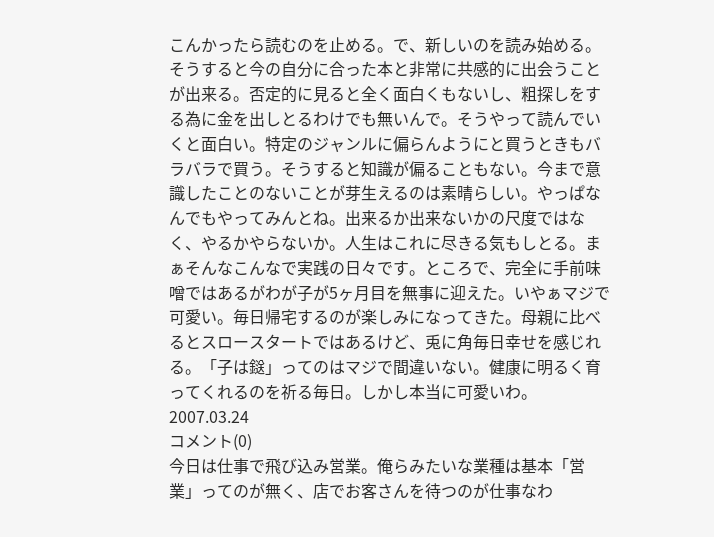こんかったら読むのを止める。で、新しいのを読み始める。そうすると今の自分に合った本と非常に共感的に出会うことが出来る。否定的に見ると全く面白くもないし、粗探しをする為に金を出しとるわけでも無いんで。そうやって読んでいくと面白い。特定のジャンルに偏らんようにと買うときもバラバラで買う。そうすると知識が偏ることもない。今まで意識したことのないことが芽生えるのは素晴らしい。やっぱなんでもやってみんとね。出来るか出来ないかの尺度ではなく、やるかやらないか。人生はこれに尽きる気もしとる。まぁそんなこんなで実践の日々です。ところで、完全に手前味噌ではあるがわが子が5ヶ月目を無事に迎えた。いやぁマジで可愛い。毎日帰宅するのが楽しみになってきた。母親に比べるとスロースタートではあるけど、兎に角毎日幸せを感じれる。「子は鎹」ってのはマジで間違いない。健康に明るく育ってくれるのを祈る毎日。しかし本当に可愛いわ。
2007.03.24
コメント(0)
今日は仕事で飛び込み営業。俺らみたいな業種は基本「営業」ってのが無く、店でお客さんを待つのが仕事なわ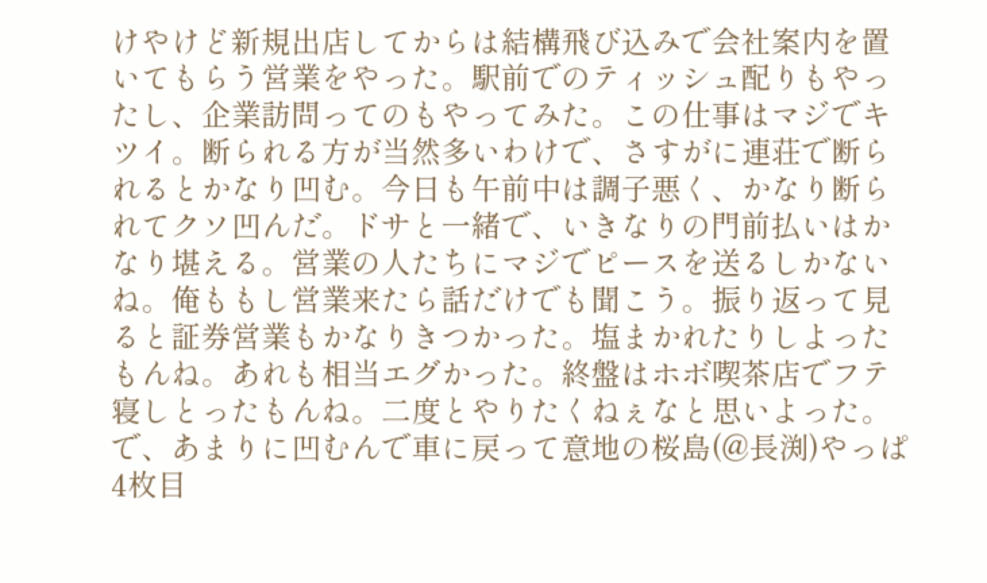けやけど新規出店してからは結構飛び込みで会社案内を置いてもらう営業をやった。駅前でのティッシュ配りもやったし、企業訪問ってのもやってみた。この仕事はマジでキツイ。断られる方が当然多いわけで、さすがに連荘で断られるとかなり凹む。今日も午前中は調子悪く、かなり断られてクソ凹んだ。ドサと一緒で、いきなりの門前払いはかなり堪える。営業の人たちにマジでピースを送るしかないね。俺ももし営業来たら話だけでも聞こう。振り返って見ると証券営業もかなりきつかった。塩まかれたりしよったもんね。あれも相当エグかった。終盤はホボ喫茶店でフテ寝しとったもんね。二度とやりたくねぇなと思いよった。で、あまりに凹むんで車に戻って意地の桜島(@長渕)やっぱ4枚目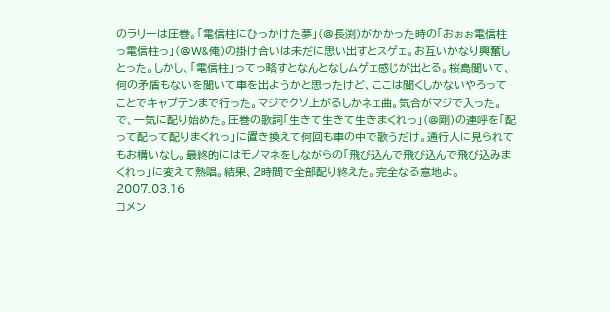のラリーは圧巻。「電信柱にひっかけた夢」(@長渕)がかかった時の「おぉぉ電信柱っ電信柱っ」(@W&俺)の掛け合いは未だに思い出すとスゲェ。お互いかなり興奮しとった。しかし、「電信柱」ってっ略すとなんとなしムゲェ感じが出とる。桜島聞いて、何の矛盾もないを聞いて車を出ようかと思ったけど、ここは聞くしかないやろってことでキャプテンまで行った。マジでクソ上がるしかネェ曲。気合がマジで入った。で、一気に配り始めた。圧巻の歌詞「生きて生きて生きまくれっ」(@剛)の連呼を「配って配って配りまくれっ」に置き換えて何回も車の中で歌うだけ。通行人に見られてもお構いなし。最終的にはモノマネをしながらの「飛び込んで飛び込んで飛び込みまくれっ」に変えて熱唱。結果、2時間で全部配り終えた。完全なる意地よ。
2007.03.16
コメン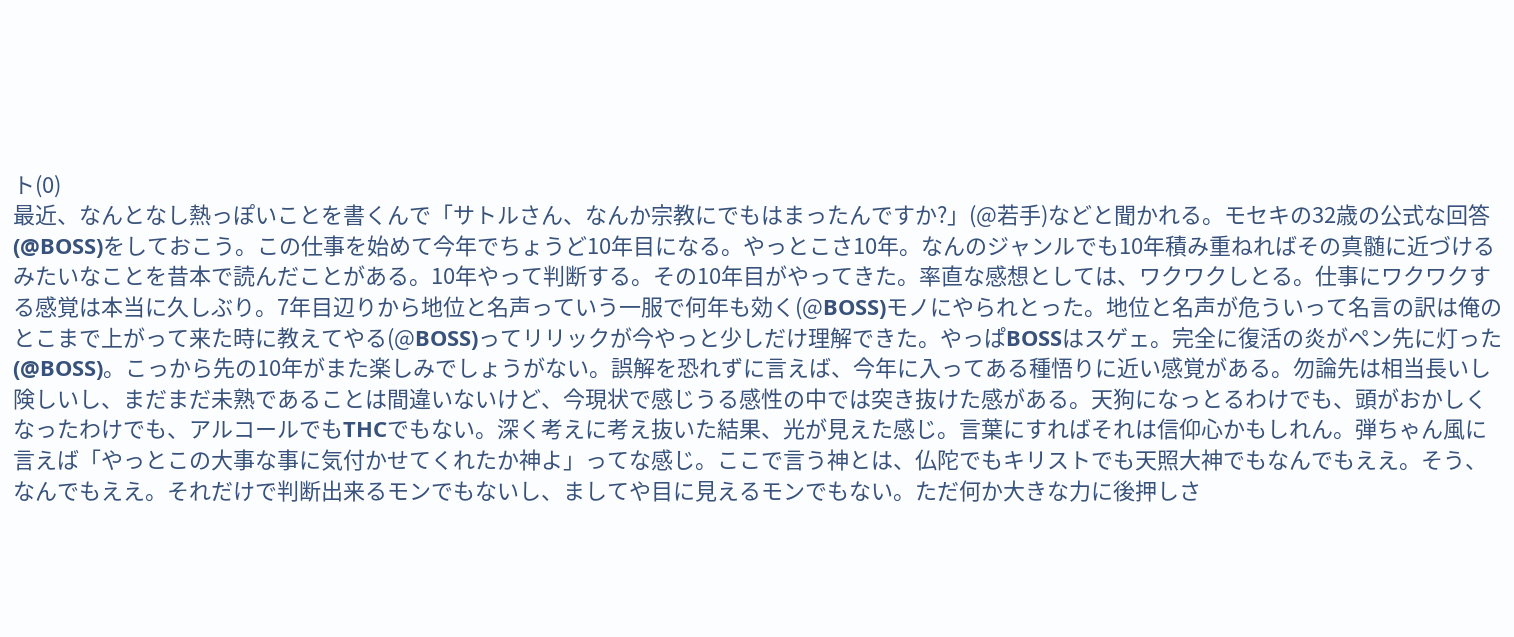ト(0)
最近、なんとなし熱っぽいことを書くんで「サトルさん、なんか宗教にでもはまったんですか?」(@若手)などと聞かれる。モセキの32歳の公式な回答(@BOSS)をしておこう。この仕事を始めて今年でちょうど10年目になる。やっとこさ10年。なんのジャンルでも10年積み重ねればその真髄に近づけるみたいなことを昔本で読んだことがある。10年やって判断する。その10年目がやってきた。率直な感想としては、ワクワクしとる。仕事にワクワクする感覚は本当に久しぶり。7年目辺りから地位と名声っていう一服で何年も効く(@BOSS)モノにやられとった。地位と名声が危ういって名言の訳は俺のとこまで上がって来た時に教えてやる(@BOSS)ってリリックが今やっと少しだけ理解できた。やっぱBOSSはスゲェ。完全に復活の炎がペン先に灯った(@BOSS)。こっから先の10年がまた楽しみでしょうがない。誤解を恐れずに言えば、今年に入ってある種悟りに近い感覚がある。勿論先は相当長いし険しいし、まだまだ未熟であることは間違いないけど、今現状で感じうる感性の中では突き抜けた感がある。天狗になっとるわけでも、頭がおかしくなったわけでも、アルコールでもTHCでもない。深く考えに考え抜いた結果、光が見えた感じ。言葉にすればそれは信仰心かもしれん。弾ちゃん風に言えば「やっとこの大事な事に気付かせてくれたか神よ」ってな感じ。ここで言う神とは、仏陀でもキリストでも天照大神でもなんでもええ。そう、なんでもええ。それだけで判断出来るモンでもないし、ましてや目に見えるモンでもない。ただ何か大きな力に後押しさ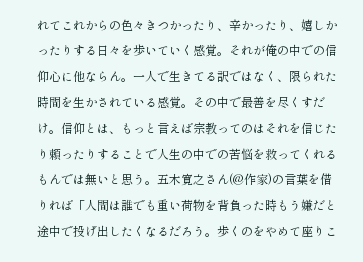れてこれからの色々きつかったり、辛かったり、嬉しかったりする日々を歩いていく感覚。それが俺の中での信仰心に他ならん。一人で生きてる訳ではなく、限られた時間を生かされている感覚。その中で最善を尽くすだけ。信仰とは、もっと言えば宗教ってのはそれを信じたり頼ったりすることで人生の中での苦悩を救ってくれるもんでは無いと思う。五木寛之さん(@作家)の言葉を借りれば「人間は誰でも重い荷物を背負った時もう嫌だと途中で投げ出したくなるだろう。歩くのをやめて座りこ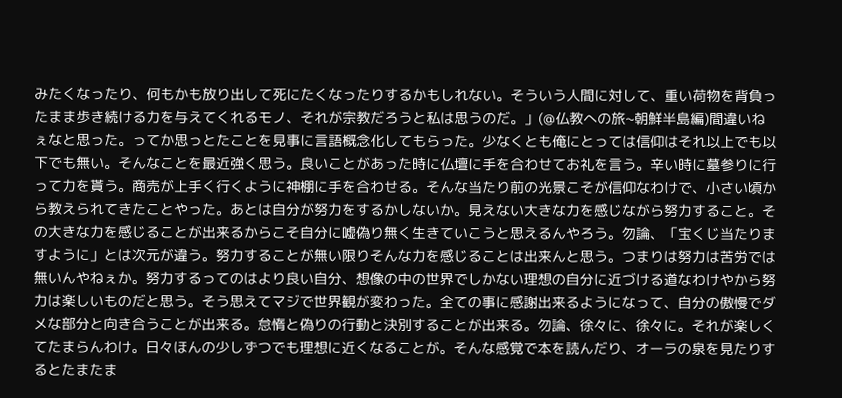みたくなったり、何もかも放り出して死にたくなったりするかもしれない。そういう人間に対して、重い荷物を背負ったまま歩き続ける力を与えてくれるモノ、それが宗教だろうと私は思うのだ。」(@仏教への旅~朝鮮半島編)間違いねぇなと思った。ってか思っとたことを見事に言語概念化してもらった。少なくとも俺にとっては信仰はそれ以上でも以下でも無い。そんなことを最近強く思う。良いことがあった時に仏壇に手を合わせてお礼を言う。辛い時に墓参りに行って力を貰う。商売が上手く行くように神棚に手を合わせる。そんな当たり前の光景こそが信仰なわけで、小さい頃から教えられてきたことやった。あとは自分が努力をするかしないか。見えない大きな力を感じながら努力すること。その大きな力を感じることが出来るからこそ自分に嘘偽り無く生きていこうと思えるんやろう。勿論、「宝くじ当たりますように」とは次元が違う。努力することが無い限りそんな力を感じることは出来んと思う。つまりは努力は苦労では無いんやねぇか。努力するってのはより良い自分、想像の中の世界でしかない理想の自分に近づける道なわけやから努力は楽しいものだと思う。そう思えてマジで世界観が変わった。全ての事に感謝出来るようになって、自分の傲慢でダメな部分と向き合うことが出来る。怠惰と偽りの行動と決別することが出来る。勿論、徐々に、徐々に。それが楽しくてたまらんわけ。日々ほんの少しずつでも理想に近くなることが。そんな感覚で本を読んだり、オーラの泉を見たりするとたまたま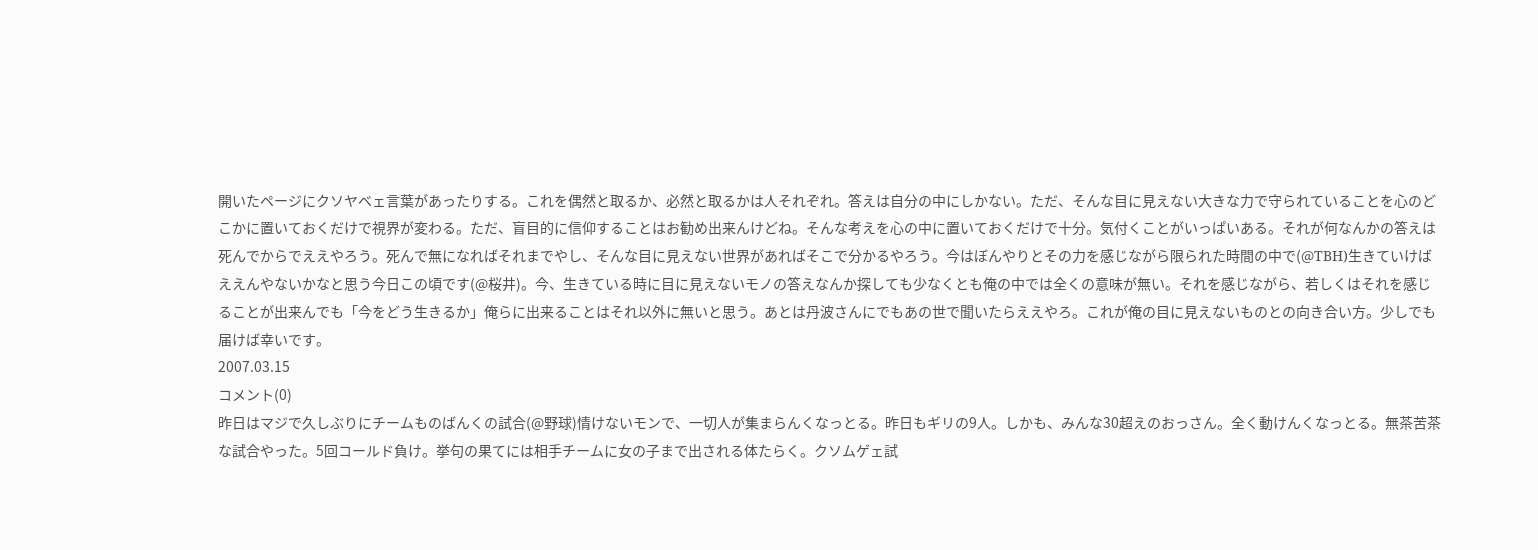開いたページにクソヤベェ言葉があったりする。これを偶然と取るか、必然と取るかは人それぞれ。答えは自分の中にしかない。ただ、そんな目に見えない大きな力で守られていることを心のどこかに置いておくだけで視界が変わる。ただ、盲目的に信仰することはお勧め出来んけどね。そんな考えを心の中に置いておくだけで十分。気付くことがいっぱいある。それが何なんかの答えは死んでからでええやろう。死んで無になればそれまでやし、そんな目に見えない世界があればそこで分かるやろう。今はぼんやりとその力を感じながら限られた時間の中で(@TBH)生きていけばええんやないかなと思う今日この頃です(@桜井)。今、生きている時に目に見えないモノの答えなんか探しても少なくとも俺の中では全くの意味が無い。それを感じながら、若しくはそれを感じることが出来んでも「今をどう生きるか」俺らに出来ることはそれ以外に無いと思う。あとは丹波さんにでもあの世で聞いたらええやろ。これが俺の目に見えないものとの向き合い方。少しでも届けば幸いです。
2007.03.15
コメント(0)
昨日はマジで久しぶりにチームものばんくの試合(@野球)情けないモンで、一切人が集まらんくなっとる。昨日もギリの9人。しかも、みんな30超えのおっさん。全く動けんくなっとる。無茶苦茶な試合やった。5回コールド負け。挙句の果てには相手チームに女の子まで出される体たらく。クソムゲェ試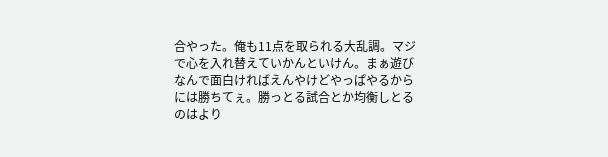合やった。俺も11点を取られる大乱調。マジで心を入れ替えていかんといけん。まぁ遊びなんで面白ければえんやけどやっぱやるからには勝ちてぇ。勝っとる試合とか均衡しとるのはより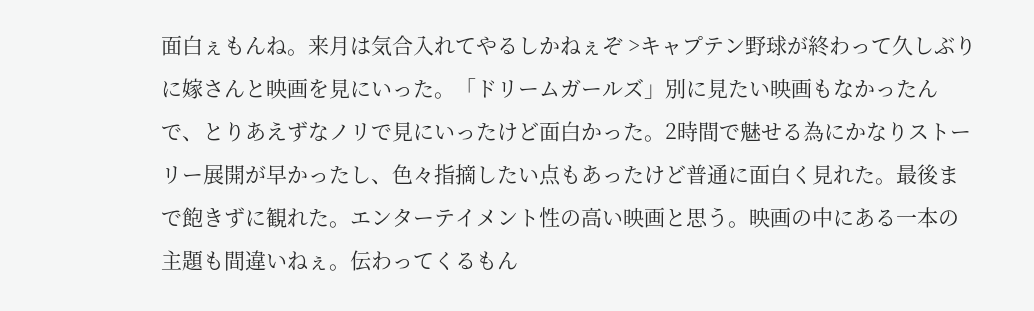面白ぇもんね。来月は気合入れてやるしかねぇぞ >キャプテン野球が終わって久しぶりに嫁さんと映画を見にいった。「ドリームガールズ」別に見たい映画もなかったんで、とりあえずなノリで見にいったけど面白かった。2時間で魅せる為にかなりストーリー展開が早かったし、色々指摘したい点もあったけど普通に面白く見れた。最後まで飽きずに観れた。エンターテイメント性の高い映画と思う。映画の中にある一本の主題も間違いねぇ。伝わってくるもん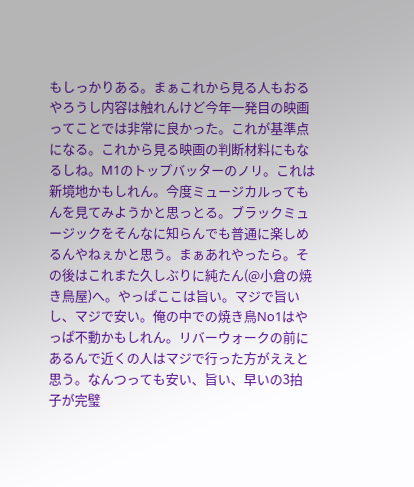もしっかりある。まぁこれから見る人もおるやろうし内容は触れんけど今年一発目の映画ってことでは非常に良かった。これが基準点になる。これから見る映画の判断材料にもなるしね。M1のトップバッターのノリ。これは新境地かもしれん。今度ミュージカルってもんを見てみようかと思っとる。ブラックミュージックをそんなに知らんでも普通に楽しめるんやねぇかと思う。まぁあれやったら。その後はこれまた久しぶりに純たん(@小倉の焼き鳥屋)へ。やっぱここは旨い。マジで旨いし、マジで安い。俺の中での焼き鳥No1はやっぱ不動かもしれん。リバーウォークの前にあるんで近くの人はマジで行った方がええと思う。なんつっても安い、旨い、早いの3拍子が完璧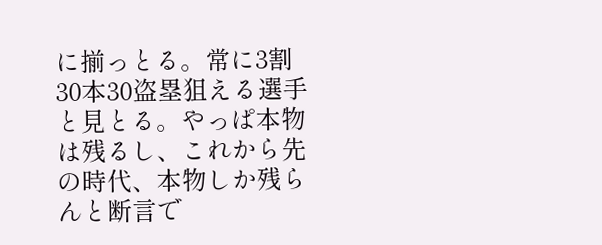に揃っとる。常に3割30本30盗塁狙える選手と見とる。やっぱ本物は残るし、これから先の時代、本物しか残らんと断言で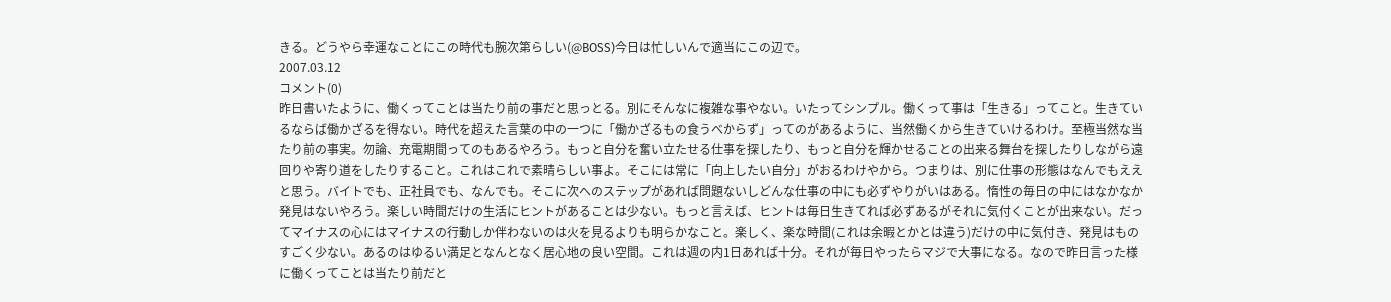きる。どうやら幸運なことにこの時代も腕次第らしい(@BOSS)今日は忙しいんで適当にこの辺で。
2007.03.12
コメント(0)
昨日書いたように、働くってことは当たり前の事だと思っとる。別にそんなに複雑な事やない。いたってシンプル。働くって事は「生きる」ってこと。生きているならば働かざるを得ない。時代を超えた言葉の中の一つに「働かざるもの食うべからず」ってのがあるように、当然働くから生きていけるわけ。至極当然な当たり前の事実。勿論、充電期間ってのもあるやろう。もっと自分を奮い立たせる仕事を探したり、もっと自分を輝かせることの出来る舞台を探したりしながら遠回りや寄り道をしたりすること。これはこれで素晴らしい事よ。そこには常に「向上したい自分」がおるわけやから。つまりは、別に仕事の形態はなんでもええと思う。バイトでも、正社員でも、なんでも。そこに次へのステップがあれば問題ないしどんな仕事の中にも必ずやりがいはある。惰性の毎日の中にはなかなか発見はないやろう。楽しい時間だけの生活にヒントがあることは少ない。もっと言えば、ヒントは毎日生きてれば必ずあるがそれに気付くことが出来ない。だってマイナスの心にはマイナスの行動しか伴わないのは火を見るよりも明らかなこと。楽しく、楽な時間(これは余暇とかとは違う)だけの中に気付き、発見はものすごく少ない。あるのはゆるい満足となんとなく居心地の良い空間。これは週の内1日あれば十分。それが毎日やったらマジで大事になる。なので昨日言った様に働くってことは当たり前だと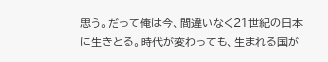思う。だって俺は今、間違いなく21世紀の日本に生きとる。時代が変わっても、生まれる国が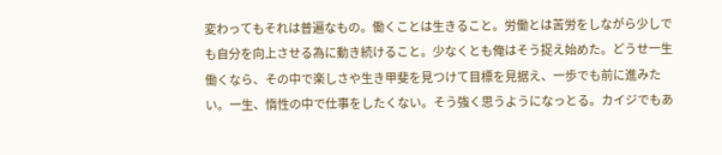変わってもそれは普遍なもの。働くことは生きること。労働とは苦労をしながら少しでも自分を向上させる為に動き続けること。少なくとも俺はそう捉え始めた。どうせ一生働くなら、その中で楽しさや生き甲斐を見つけて目標を見据え、一歩でも前に進みたい。一生、惰性の中で仕事をしたくない。そう強く思うようになっとる。カイジでもあ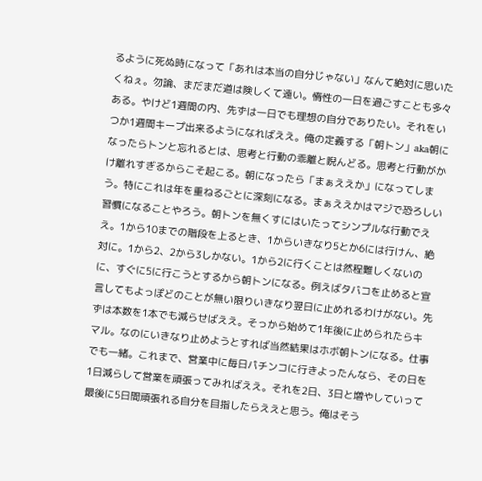るように死ぬ時になって「あれは本当の自分じゃない」なんて絶対に思いたくねぇ。勿論、まだまだ道は険しくて遠い。惰性の一日を過ごすことも多々ある。やけど1週間の内、先ずは一日でも理想の自分でありたい。それをいつか1週間キープ出来るようになればええ。俺の定義する「朝トン」aka朝になったらトンと忘れるとは、思考と行動の乖離と睨んどる。思考と行動がかけ離れすぎるからこそ起こる。朝になったら「まぁええか」になってしまう。特にこれは年を重ねるごとに深刻になる。まぁええかはマジで恐ろしい習慣になることやろう。朝トンを無くすにはいたってシンプルな行動でええ。1から10までの階段を上るとき、1からいきなり5とか6には行けん、絶対に。1から2、2から3しかない。1から2に行くことは然程難しくないのに、すぐに5に行こうとするから朝トンになる。例えばタバコを止めると宣言してもよっぽどのことが無い限りいきなり翌日に止めれるわけがない。先ずは本数を1本でも減らせばええ。そっから始めて1年後に止められたらキマル。なのにいきなり止めようとすれば当然結果はホボ朝トンになる。仕事でも一緒。これまで、営業中に毎日パチンコに行きよったんなら、その日を1日減らして営業を頑張ってみればええ。それを2日、3日と増やしていって最後に5日間頑張れる自分を目指したらええと思う。俺はそう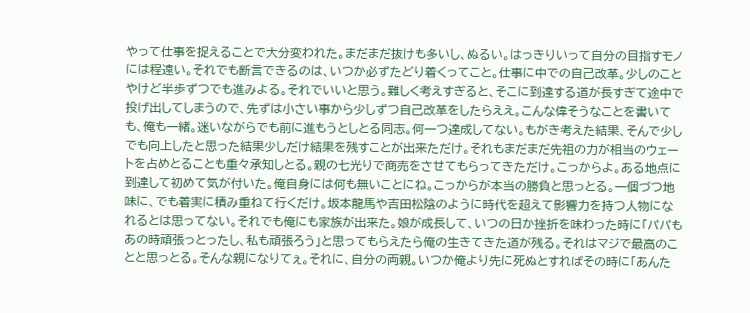やって仕事を捉えることで大分変われた。まだまだ抜けも多いし、ぬるい。はっきりいって自分の目指すモノには程遠い。それでも断言できるのは、いつか必ずたどり着くってこと。仕事に中での自己改革。少しのことやけど半歩ずつでも進みよる。それでいいと思う。難しく考えすぎると、そこに到達する道が長すぎて途中で投げ出してしまうので、先ずは小さい事から少しずつ自己改革をしたらええ。こんな偉そうなことを書いても、俺も一緒。迷いながらでも前に進もうとしとる同志。何一つ達成してない。もがき考えた結果、そんで少しでも向上したと思った結果少しだけ結果を残すことが出来ただけ。それもまだまだ先祖の力が相当のウェートを占めとることも重々承知しとる。親の七光りで商売をさせてもらってきただけ。こっからよ。ある地点に到達して初めて気が付いた。俺自身には何も無いことにね。こっからが本当の勝負と思っとる。一個づつ地味に、でも着実に積み重ねて行くだけ。坂本龍馬や吉田松陰のように時代を超えて影響力を持つ人物になれるとは思ってない。それでも俺にも家族が出来た。娘が成長して、いつの日か挫折を味わった時に「パパもあの時頑張っとったし、私も頑張ろう」と思ってもらえたら俺の生きてきた道が残る。それはマジで最高のことと思っとる。そんな親になりてぇ。それに、自分の両親。いつか俺より先に死ぬとすればその時に「あんた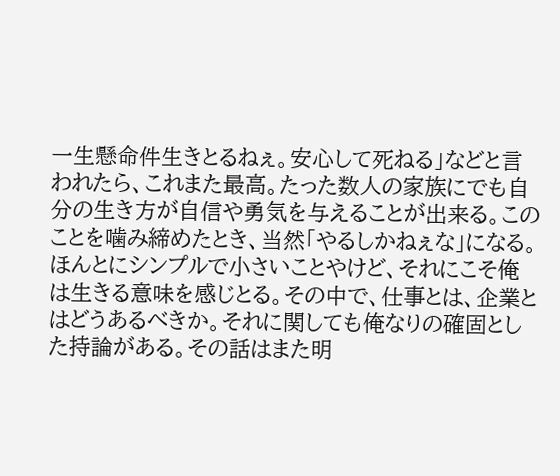一生懸命件生きとるねぇ。安心して死ねる」などと言われたら、これまた最高。たった数人の家族にでも自分の生き方が自信や勇気を与えることが出来る。このことを噛み締めたとき、当然「やるしかねぇな」になる。ほんとにシンプルで小さいことやけど、それにこそ俺は生きる意味を感じとる。その中で、仕事とは、企業とはどうあるべきか。それに関しても俺なりの確固とした持論がある。その話はまた明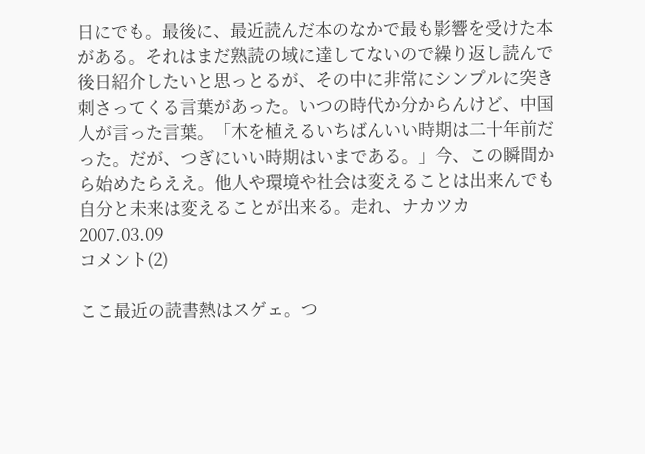日にでも。最後に、最近読んだ本のなかで最も影響を受けた本がある。それはまだ熟読の域に達してないので繰り返し読んで後日紹介したいと思っとるが、その中に非常にシンプルに突き刺さってくる言葉があった。いつの時代か分からんけど、中国人が言った言葉。「木を植えるいちばんいい時期は二十年前だった。だが、つぎにいい時期はいまである。」今、この瞬間から始めたらええ。他人や環境や社会は変えることは出来んでも自分と未来は変えることが出来る。走れ、ナカツカ
2007.03.09
コメント(2)

ここ最近の読書熱はスゲェ。つ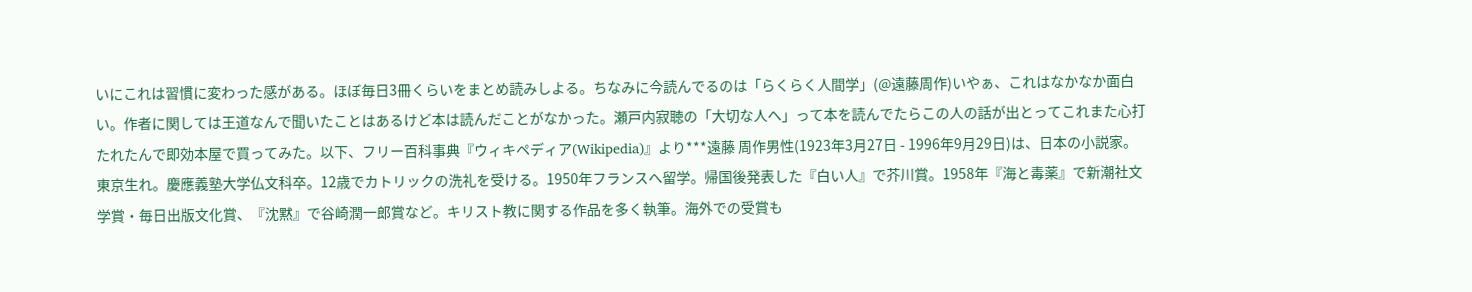いにこれは習慣に変わった感がある。ほぼ毎日3冊くらいをまとめ読みしよる。ちなみに今読んでるのは「らくらく人間学」(@遠藤周作)いやぁ、これはなかなか面白い。作者に関しては王道なんで聞いたことはあるけど本は読んだことがなかった。瀬戸内寂聴の「大切な人へ」って本を読んでたらこの人の話が出とってこれまた心打たれたんで即効本屋で買ってみた。以下、フリー百科事典『ウィキペディア(Wikipedia)』より***遠藤 周作男性(1923年3月27日 - 1996年9月29日)は、日本の小説家。東京生れ。慶應義塾大学仏文科卒。12歳でカトリックの洗礼を受ける。1950年フランスへ留学。帰国後発表した『白い人』で芥川賞。1958年『海と毒薬』で新潮社文学賞・毎日出版文化賞、『沈黙』で谷崎潤一郎賞など。キリスト教に関する作品を多く執筆。海外での受賞も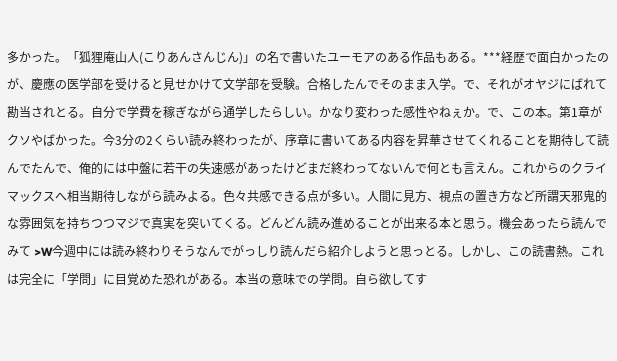多かった。「狐狸庵山人(こりあんさんじん)」の名で書いたユーモアのある作品もある。***経歴で面白かったのが、慶應の医学部を受けると見せかけて文学部を受験。合格したんでそのまま入学。で、それがオヤジにばれて勘当されとる。自分で学費を稼ぎながら通学したらしい。かなり変わった感性やねぇか。で、この本。第1章がクソやばかった。今3分の2くらい読み終わったが、序章に書いてある内容を昇華させてくれることを期待して読んでたんで、俺的には中盤に若干の失速感があったけどまだ終わってないんで何とも言えん。これからのクライマックスへ相当期待しながら読みよる。色々共感できる点が多い。人間に見方、視点の置き方など所謂天邪鬼的な雰囲気を持ちつつマジで真実を突いてくる。どんどん読み進めることが出来る本と思う。機会あったら読んでみて >W今週中には読み終わりそうなんでがっしり読んだら紹介しようと思っとる。しかし、この読書熱。これは完全に「学問」に目覚めた恐れがある。本当の意味での学問。自ら欲してす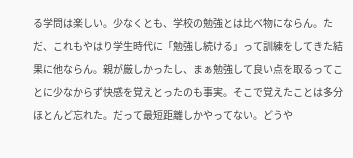る学問は楽しい。少なくとも、学校の勉強とは比べ物にならん。ただ、これもやはり学生時代に「勉強し続ける」って訓練をしてきた結果に他ならん。親が厳しかったし、まぁ勉強して良い点を取るってことに少なからず快感を覚えとったのも事実。そこで覚えたことは多分ほとんど忘れた。だって最短距離しかやってない。どうや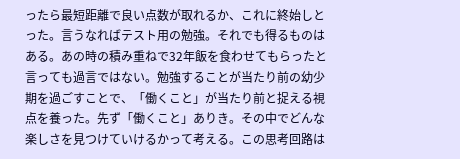ったら最短距離で良い点数が取れるか、これに終始しとった。言うなればテスト用の勉強。それでも得るものはある。あの時の積み重ねで32年飯を食わせてもらったと言っても過言ではない。勉強することが当たり前の幼少期を過ごすことで、「働くこと」が当たり前と捉える視点を養った。先ず「働くこと」ありき。その中でどんな楽しさを見つけていけるかって考える。この思考回路は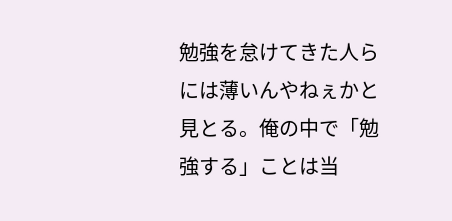勉強を怠けてきた人らには薄いんやねぇかと見とる。俺の中で「勉強する」ことは当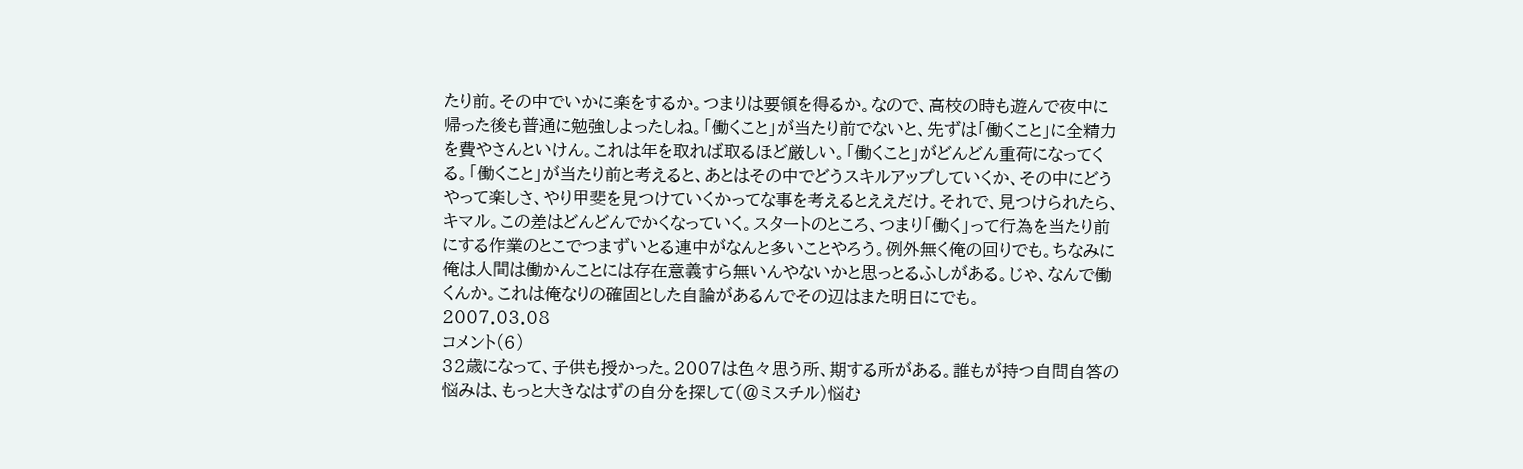たり前。その中でいかに楽をするか。つまりは要領を得るか。なので、高校の時も遊んで夜中に帰った後も普通に勉強しよったしね。「働くこと」が当たり前でないと、先ずは「働くこと」に全精力を費やさんといけん。これは年を取れば取るほど厳しい。「働くこと」がどんどん重荷になってくる。「働くこと」が当たり前と考えると、あとはその中でどうスキルアップしていくか、その中にどうやって楽しさ、やり甲斐を見つけていくかってな事を考えるとええだけ。それで、見つけられたら、キマル。この差はどんどんでかくなっていく。スタートのところ、つまり「働く」って行為を当たり前にする作業のとこでつまずいとる連中がなんと多いことやろう。例外無く俺の回りでも。ちなみに俺は人間は働かんことには存在意義すら無いんやないかと思っとるふしがある。じゃ、なんで働くんか。これは俺なりの確固とした自論があるんでその辺はまた明日にでも。
2007.03.08
コメント(6)
32歳になって、子供も授かった。2007は色々思う所、期する所がある。誰もが持つ自問自答の悩みは、もっと大きなはずの自分を探して(@ミスチル)悩む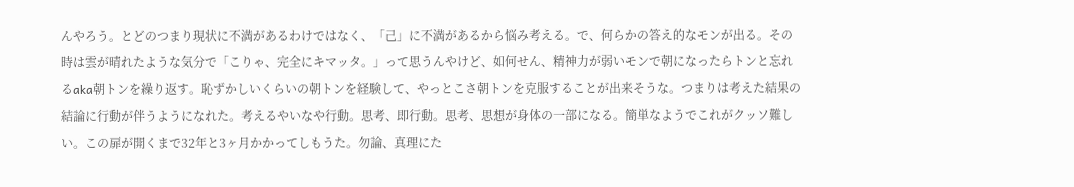んやろう。とどのつまり現状に不満があるわけではなく、「己」に不満があるから悩み考える。で、何らかの答え的なモンが出る。その時は雲が晴れたような気分で「こりゃ、完全にキマッタ。」って思うんやけど、如何せん、精神力が弱いモンで朝になったらトンと忘れるaka朝トンを繰り返す。恥ずかしいくらいの朝トンを経験して、やっとこさ朝トンを克服することが出来そうな。つまりは考えた結果の結論に行動が伴うようになれた。考えるやいなや行動。思考、即行動。思考、思想が身体の一部になる。簡単なようでこれがクッソ難しい。この扉が開くまで32年と3ヶ月かかってしもうた。勿論、真理にた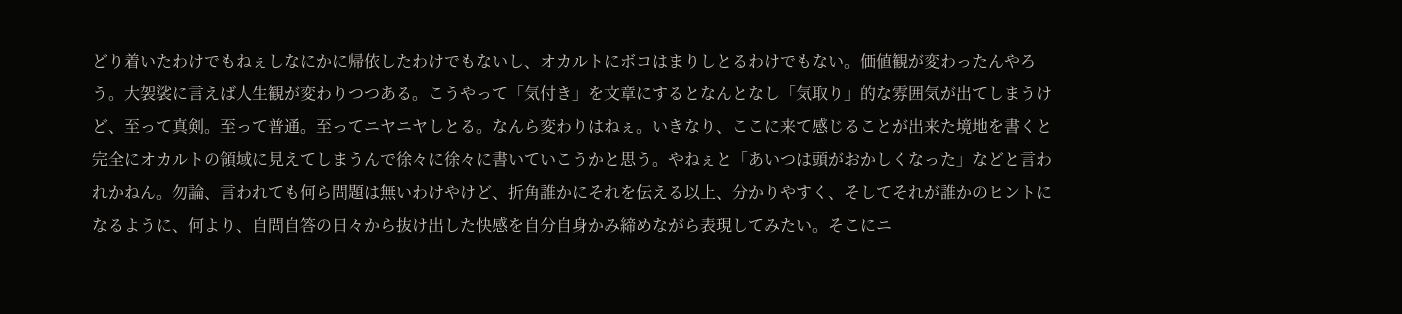どり着いたわけでもねぇしなにかに帰依したわけでもないし、オカルトにボコはまりしとるわけでもない。価値観が変わったんやろう。大袈裟に言えば人生観が変わりつつある。こうやって「気付き」を文章にするとなんとなし「気取り」的な雰囲気が出てしまうけど、至って真剣。至って普通。至ってニヤニヤしとる。なんら変わりはねぇ。いきなり、ここに来て感じることが出来た境地を書くと完全にオカルトの領域に見えてしまうんで徐々に徐々に書いていこうかと思う。やねぇと「あいつは頭がおかしくなった」などと言われかねん。勿論、言われても何ら問題は無いわけやけど、折角誰かにそれを伝える以上、分かりやすく、そしてそれが誰かのヒントになるように、何より、自問自答の日々から抜け出した快感を自分自身かみ締めながら表現してみたい。そこにニ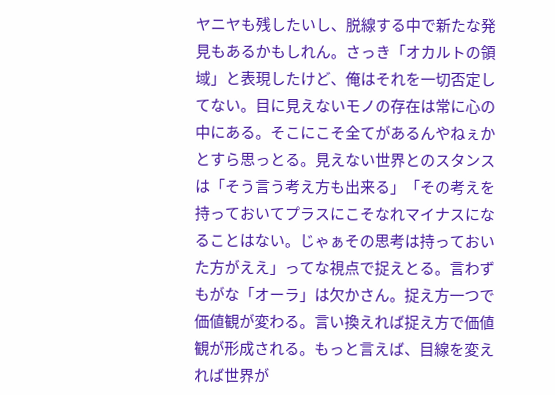ヤニヤも残したいし、脱線する中で新たな発見もあるかもしれん。さっき「オカルトの領域」と表現したけど、俺はそれを一切否定してない。目に見えないモノの存在は常に心の中にある。そこにこそ全てがあるんやねぇかとすら思っとる。見えない世界とのスタンスは「そう言う考え方も出来る」「その考えを持っておいてプラスにこそなれマイナスになることはない。じゃぁその思考は持っておいた方がええ」ってな視点で捉えとる。言わずもがな「オーラ」は欠かさん。捉え方一つで価値観が変わる。言い換えれば捉え方で価値観が形成される。もっと言えば、目線を変えれば世界が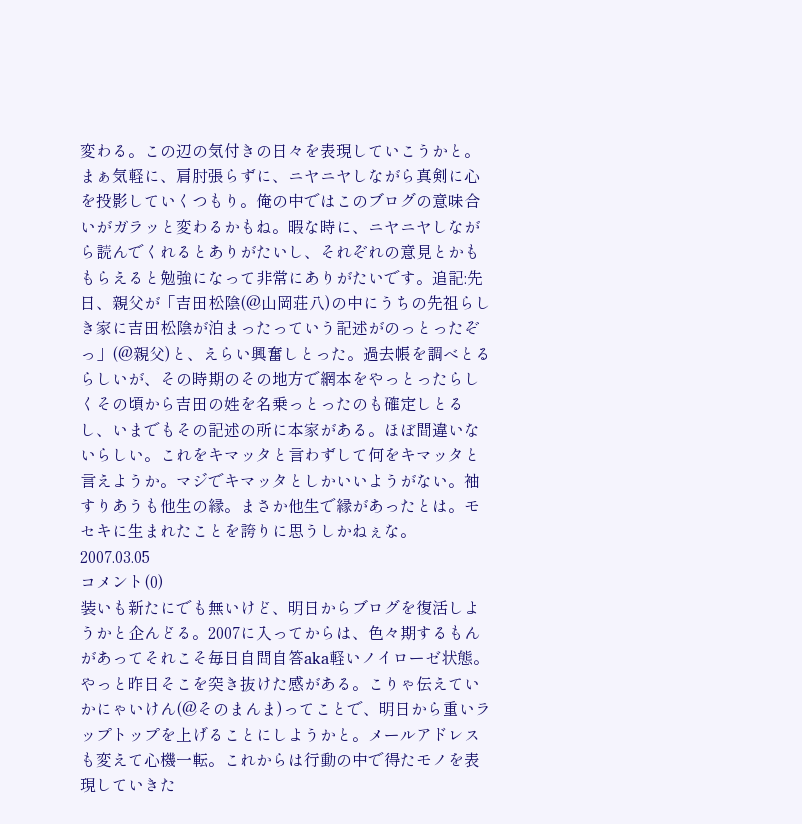変わる。この辺の気付きの日々を表現していこうかと。まぁ気軽に、肩肘張らずに、ニヤニヤしながら真剣に心を投影していくつもり。俺の中ではこのブログの意味合いがガラッと変わるかもね。暇な時に、ニヤニヤしながら読んでくれるとありがたいし、それぞれの意見とかももらえると勉強になって非常にありがたいです。追記:先日、親父が「吉田松陰(@山岡荘八)の中にうちの先祖らしき家に吉田松陰が泊まったっていう記述がのっとったぞっ」(@親父)と、えらい興奮しとった。過去帳を調べとるらしいが、その時期のその地方で網本をやっとったらしくその頃から吉田の姓を名乗っとったのも確定しとるし、いまでもその記述の所に本家がある。ほぼ間違いないらしい。これをキマッタと言わずして何をキマッタと言えようか。マジでキマッタとしかいいようがない。袖すりあうも他生の縁。まさか他生で縁があったとは。モセキに生まれたことを誇りに思うしかねぇな。
2007.03.05
コメント(0)
装いも新たにでも無いけど、明日からブログを復活しようかと企んどる。2007に入ってからは、色々期するもんがあってそれこそ毎日自問自答aka軽いノイローゼ状態。やっと昨日そこを突き抜けた感がある。こりゃ伝えていかにゃいけん(@そのまんま)ってことで、明日から重いラップトップを上げることにしようかと。メールアドレスも変えて心機一転。これからは行動の中で得たモノを表現していきた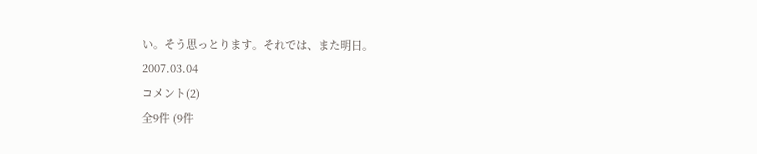い。そう思っとります。それでは、また明日。
2007.03.04
コメント(2)
全9件 (9件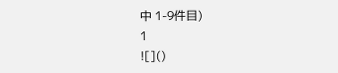中 1-9件目)
1
![]()